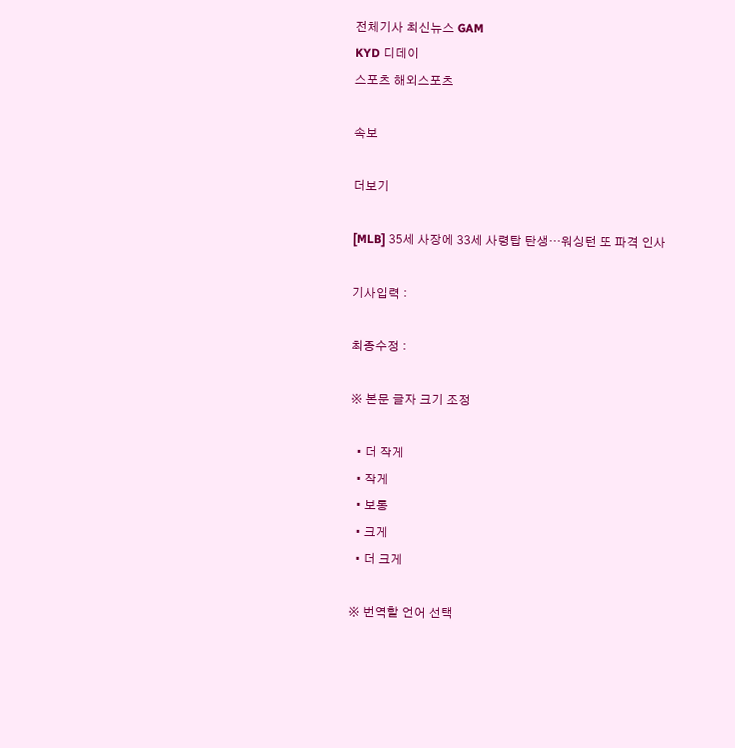전체기사 최신뉴스 GAM
KYD 디데이
스포츠 해외스포츠

속보

더보기

[MLB] 35세 사장에 33세 사령탑 탄생…워싱턴 또 파격 인사

기사입력 :

최종수정 :

※ 본문 글자 크기 조정

  • 더 작게
  • 작게
  • 보통
  • 크게
  • 더 크게

※ 번역할 언어 선택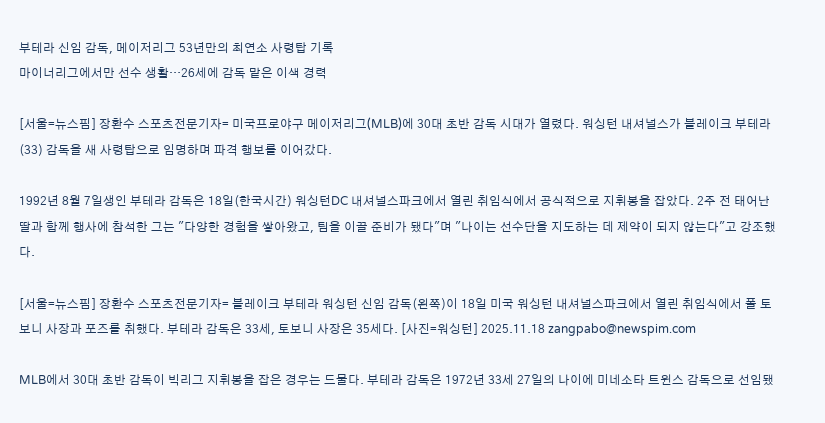부테라 신임 감독, 메이저리그 53년만의 최연소 사령탑 기록
마이너리그에서만 선수 생활…26세에 감독 맡은 이색 경력

[서울=뉴스핌] 장환수 스포츠전문기자= 미국프로야구 메이저리그(MLB)에 30대 초반 감독 시대가 열렸다. 워싱턴 내셔널스가 블레이크 부테라(33) 감독을 새 사령탑으로 임명하며 파격 행보를 이어갔다.

1992년 8월 7일생인 부테라 감독은 18일(한국시간) 워싱턴DC 내셔널스파크에서 열린 취임식에서 공식적으로 지휘봉을 잡았다. 2주 전 태어난 딸과 함께 행사에 참석한 그는 "다양한 경험을 쌓아왔고, 팀을 이끌 준비가 됐다"며 "나이는 선수단을 지도하는 데 제약이 되지 않는다"고 강조했다.

[서울=뉴스핌] 장환수 스포츠전문기자= 블레이크 부테라 워싱턴 신임 감독(왼쪽)이 18일 미국 워싱턴 내셔널스파크에서 열린 취임식에서 폴 토보니 사장과 포즈를 취했다. 부테라 감독은 33세, 토보니 사장은 35세다. [사진=워싱턴] 2025.11.18 zangpabo@newspim.com

MLB에서 30대 초반 감독이 빅리그 지휘봉을 잡은 경우는 드물다. 부테라 감독은 1972년 33세 27일의 나이에 미네소타 트윈스 감독으로 선임됐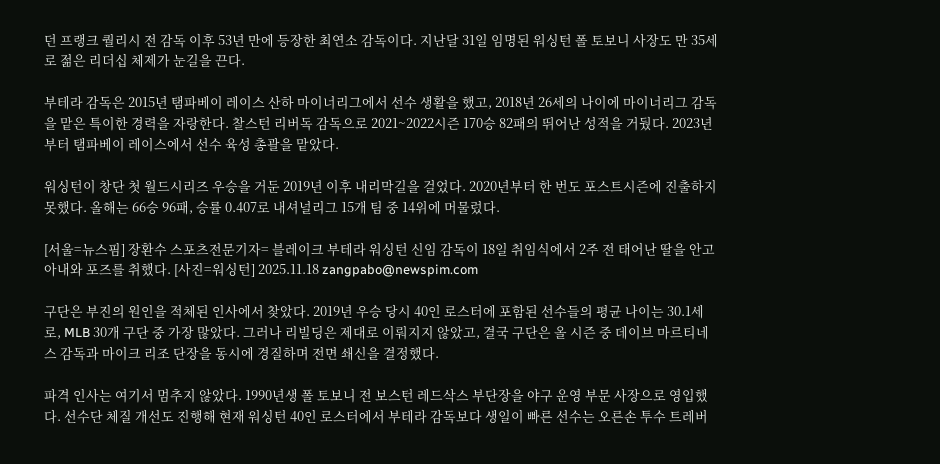던 프랭크 퀄리시 전 감독 이후 53년 만에 등장한 최연소 감독이다. 지난달 31일 임명된 워싱턴 폴 토보니 사장도 만 35세로 젊은 리더십 체제가 눈길을 끈다.

부테라 감독은 2015년 탬파베이 레이스 산하 마이너리그에서 선수 생활을 했고, 2018년 26세의 나이에 마이너리그 감독을 맡은 특이한 경력을 자랑한다. 찰스턴 리버독 감독으로 2021~2022시즌 170승 82패의 뛰어난 성적을 거뒀다. 2023년부터 탬파베이 레이스에서 선수 육성 총괄을 맡았다.

워싱턴이 창단 첫 월드시리즈 우승을 거둔 2019년 이후 내리막길을 걸었다. 2020년부터 한 번도 포스트시즌에 진출하지 못했다. 올해는 66승 96패, 승률 0.407로 내셔널리그 15개 팀 중 14위에 머물렀다.

[서울=뉴스핌] 장환수 스포츠전문기자= 블레이크 부테라 워싱턴 신임 감독이 18일 취임식에서 2주 전 태어난 딸을 안고 아내와 포즈를 취했다. [사진=워싱턴] 2025.11.18 zangpabo@newspim.com

구단은 부진의 원인을 적체된 인사에서 찾았다. 2019년 우승 당시 40인 로스터에 포함된 선수들의 평균 나이는 30.1세로, MLB 30개 구단 중 가장 많았다. 그러나 리빌딩은 제대로 이뤄지지 않았고, 결국 구단은 올 시즌 중 데이브 마르티네스 감독과 마이크 리조 단장을 동시에 경질하며 전면 쇄신을 결정했다.

파격 인사는 여기서 멈추지 않았다. 1990년생 폴 토보니 전 보스턴 레드삭스 부단장을 야구 운영 부문 사장으로 영입했다. 선수단 체질 개선도 진행해 현재 워싱턴 40인 로스터에서 부테라 감독보다 생일이 빠른 선수는 오른손 투수 트레버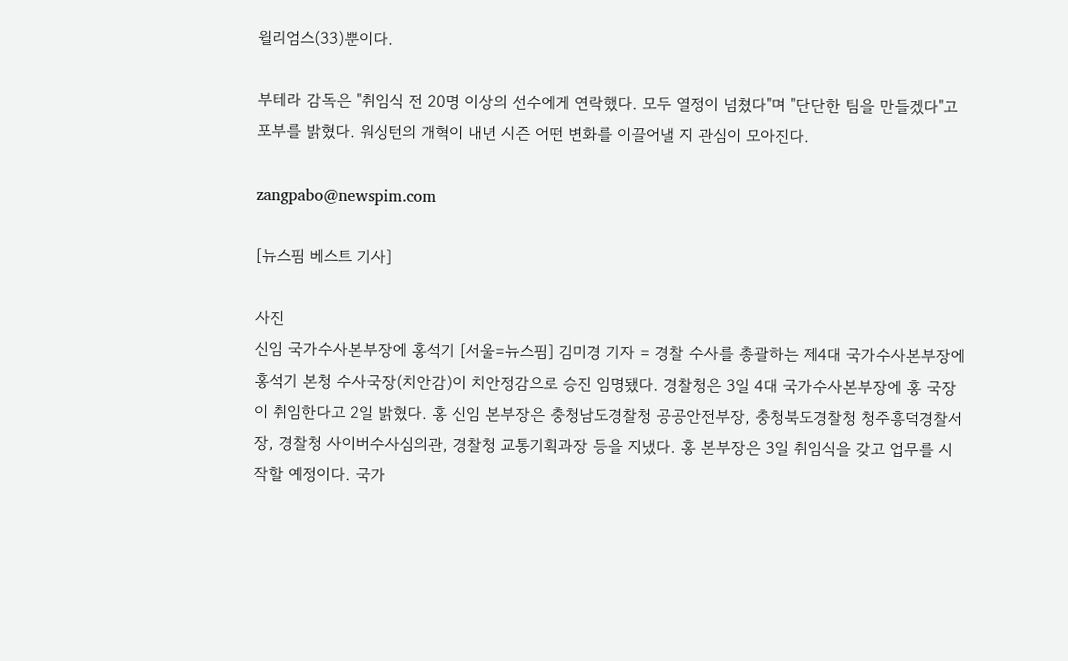윌리엄스(33)뿐이다.

부테라 감독은 "취임식 전 20명 이상의 선수에게 연락했다. 모두 열정이 넘쳤다"며 "단단한 팀을 만들겠다"고 포부를 밝혔다. 워싱턴의 개혁이 내년 시즌 어떤 변화를 이끌어낼 지 관심이 모아진다.

zangpabo@newspim.com

[뉴스핌 베스트 기사]

사진
신임 국가수사본부장에 홍석기 [서울=뉴스핌] 김미경 기자 = 경찰 수사를 총괄하는 제4대 국가수사본부장에 홍석기 본청 수사국장(치안감)이 치안정감으로 승진 임명됐다. 경찰청은 3일 4대 국가수사본부장에 홍 국장이 취임한다고 2일 밝혔다. 홍 신임 본부장은 충청남도경찰청 공공안전부장, 충청북도경찰청 청주흥덕경찰서장, 경찰청 사이버수사심의관, 경찰청 교통기획과장 등을 지냈다. 홍 본부장은 3일 취임식을 갖고 업무를 시작할 예정이다. 국가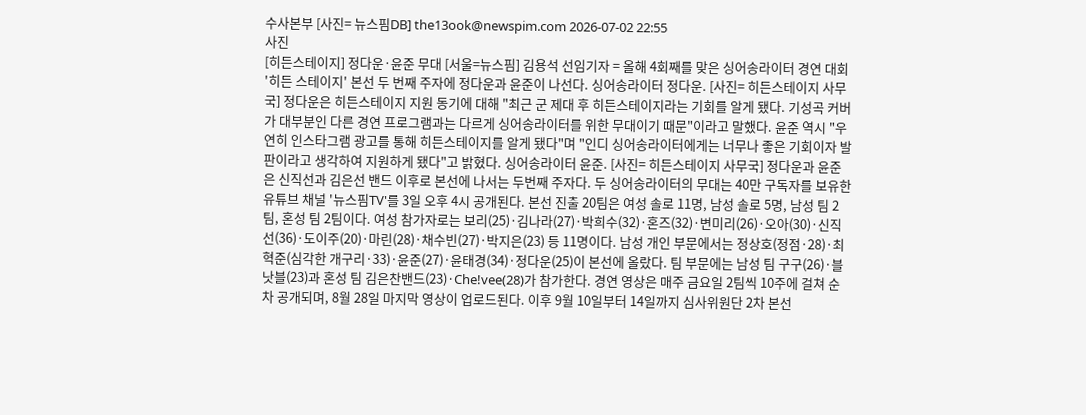수사본부 [사진= 뉴스핌DB] the13ook@newspim.com 2026-07-02 22:55
사진
[히든스테이지] 정다운·윤준 무대 [서울=뉴스핌] 김용석 선임기자 = 올해 4회째를 맞은 싱어송라이터 경연 대회 '히든 스테이지' 본선 두 번째 주자에 정다운과 윤준이 나선다. 싱어송라이터 정다운. [사진= 히든스테이지 사무국] 정다운은 히든스테이지 지원 동기에 대해 "최근 군 제대 후 히든스테이지라는 기회를 알게 됐다. 기성곡 커버가 대부분인 다른 경연 프로그램과는 다르게 싱어송라이터를 위한 무대이기 때문"이라고 말했다. 윤준 역시 "우연히 인스타그램 광고를 통해 히든스테이지를 알게 됐다"며 "인디 싱어송라이터에게는 너무나 좋은 기회이자 발판이라고 생각하여 지원하게 됐다"고 밝혔다. 싱어송라이터 윤준. [사진= 히든스테이지 사무국] 정다운과 윤준은 신직선과 김은선 밴드 이후로 본선에 나서는 두번째 주자다. 두 싱어송라이터의 무대는 40만 구독자를 보유한 유튜브 채널 '뉴스핌TV'를 3일 오후 4시 공개된다. 본선 진출 20팀은 여성 솔로 11명, 남성 솔로 5명, 남성 팀 2팀, 혼성 팀 2팀이다. 여성 참가자로는 보리(25)·김나라(27)·박희수(32)·혼즈(32)·변미리(26)·오아(30)·신직선(36)·도이주(20)·마린(28)·채수빈(27)·박지은(23) 등 11명이다. 남성 개인 부문에서는 정상호(정점·28)·최혁준(심각한 개구리·33)·윤준(27)·윤태경(34)·정다운(25)이 본선에 올랐다. 팀 부문에는 남성 팀 구구(26)·블낫블(23)과 혼성 팀 김은찬밴드(23)·Che!vee(28)가 참가한다. 경연 영상은 매주 금요일 2팀씩 10주에 걸쳐 순차 공개되며, 8월 28일 마지막 영상이 업로드된다. 이후 9월 10일부터 14일까지 심사위원단 2차 본선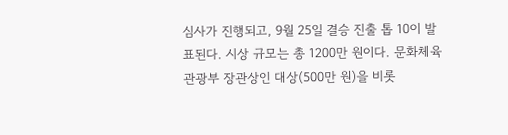심사가 진행되고, 9월 25일 결승 진출 톱 10이 발표된다. 시상 규모는 총 1200만 원이다. 문화체육관광부 장관상인 대상(500만 원)을 비롯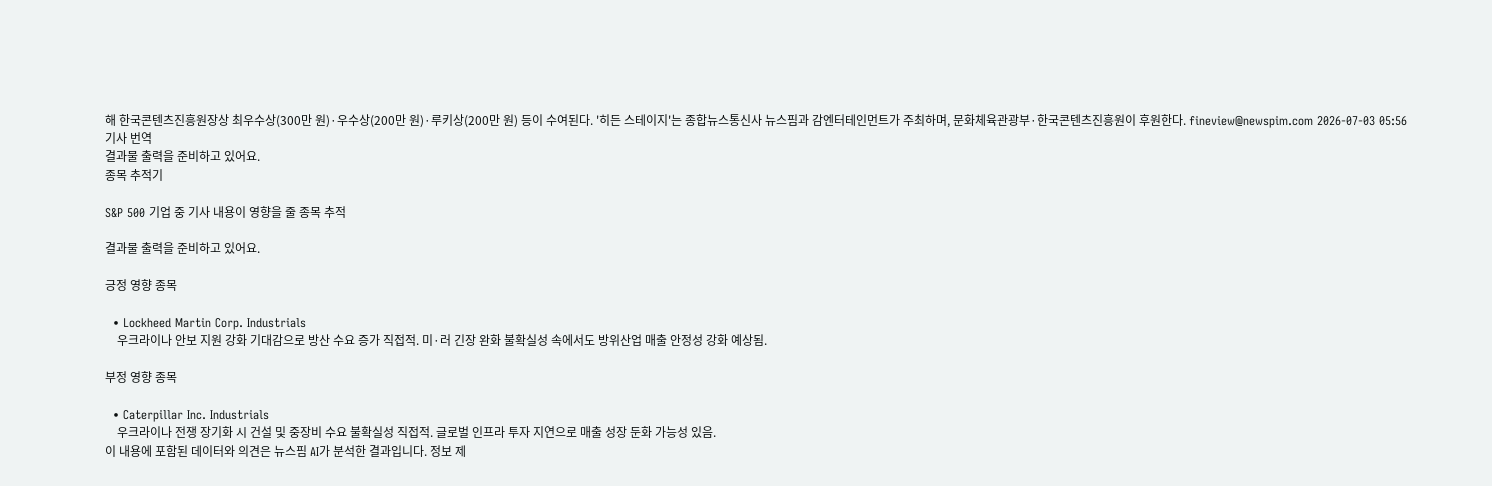해 한국콘텐츠진흥원장상 최우수상(300만 원)·우수상(200만 원)·루키상(200만 원) 등이 수여된다. '히든 스테이지'는 종합뉴스통신사 뉴스핌과 감엔터테인먼트가 주최하며, 문화체육관광부·한국콘텐츠진흥원이 후원한다. fineview@newspim.com 2026-07-03 05:56
기사 번역
결과물 출력을 준비하고 있어요.
종목 추적기

S&P 500 기업 중 기사 내용이 영향을 줄 종목 추적

결과물 출력을 준비하고 있어요.

긍정 영향 종목

  • Lockheed Martin Corp. Industrials
    우크라이나 안보 지원 강화 기대감으로 방산 수요 증가 직접적. 미·러 긴장 완화 불확실성 속에서도 방위산업 매출 안정성 강화 예상됨.

부정 영향 종목

  • Caterpillar Inc. Industrials
    우크라이나 전쟁 장기화 시 건설 및 중장비 수요 불확실성 직접적. 글로벌 인프라 투자 지연으로 매출 성장 둔화 가능성 있음.
이 내용에 포함된 데이터와 의견은 뉴스핌 AI가 분석한 결과입니다. 정보 제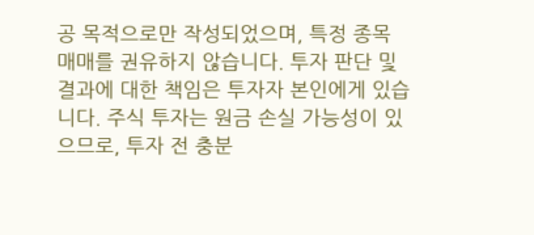공 목적으로만 작성되었으며, 특정 종목 매매를 권유하지 않습니다. 투자 판단 및 결과에 대한 책임은 투자자 본인에게 있습니다. 주식 투자는 원금 손실 가능성이 있으므로, 투자 전 충분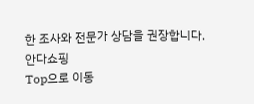한 조사와 전문가 상담을 권장합니다.
안다쇼핑
Top으로 이동